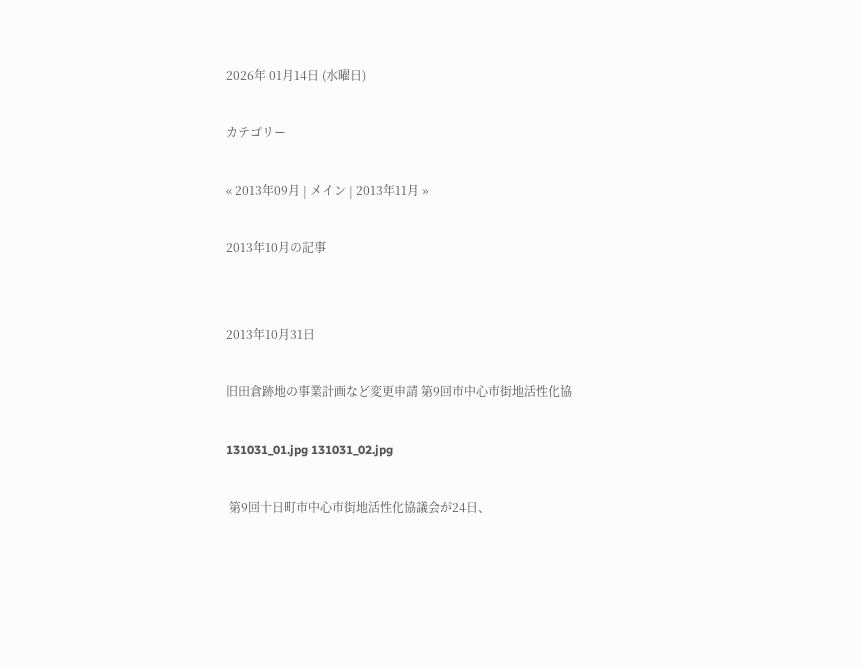2026年 01月14日 (水曜日)

カテゴリー

« 2013年09月 | メイン | 2013年11月 »

2013年10月の記事


2013年10月31日

旧田倉跡地の事業計画など変更申請 第9回市中心市街地活性化協

131031_01.jpg 131031_02.jpg

 第9回十日町市中心市街地活性化協議会が24日、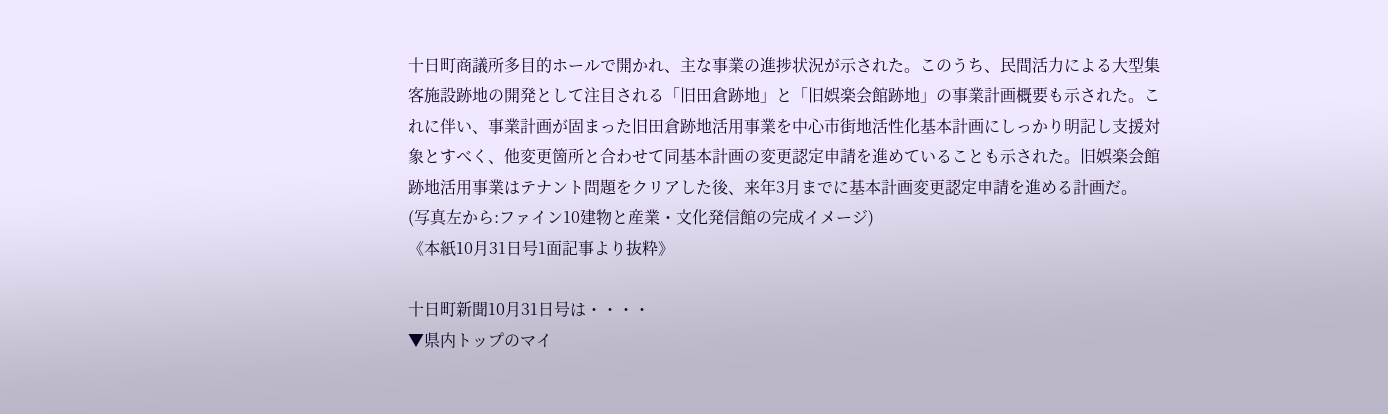十日町商議所多目的ホールで開かれ、主な事業の進捗状況が示された。このうち、民間活力による大型集客施設跡地の開発として注目される「旧田倉跡地」と「旧娯楽会館跡地」の事業計画概要も示された。これに伴い、事業計画が固まった旧田倉跡地活用事業を中心市街地活性化基本計画にしっかり明記し支援対象とすべく、他変更箇所と合わせて同基本計画の変更認定申請を進めていることも示された。旧娯楽会館跡地活用事業はテナント問題をクリアした後、来年3月までに基本計画変更認定申請を進める計画だ。
(写真左から:ファイン10建物と産業・文化発信館の完成イメージ)
《本紙10月31日号1面記事より抜粋》

十日町新聞10月31日号は・・・・
▼県内トップのマイ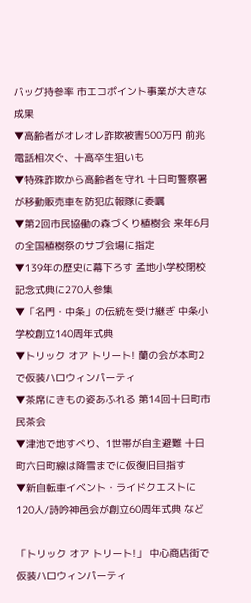バッグ持参率 市エコポイント事業が大きな成果
▼高齢者がオレオレ詐欺被害500万円 前兆電話相次ぐ、十高卒生狙いも
▼特殊詐欺から高齢者を守れ 十日町警察署が移動販売車を防犯広報隊に委嘱
▼第2回市民協働の森づくり植樹会 来年6月の全国植樹祭のサブ会場に指定
▼139年の歴史に幕下ろす 孟地小学校閉校記念式典に270人参集
▼「名門・中条」の伝統を受け継ぎ 中条小学校創立140周年式典
▼トリック オア トリート! 蘭の会が本町2で仮装ハロウィンパーティ
▼茶席にきもの姿あふれる 第14回十日町市民茶会
▼津池で地すべり、1世帯が自主避難 十日町六日町線は降雪までに仮復旧目指す
▼新自転車イベント・ライドクエストに120人/詩吟神邑会が創立60周年式典 など

「トリック オア トリート!」 中心商店街で仮装ハロウィンパーティ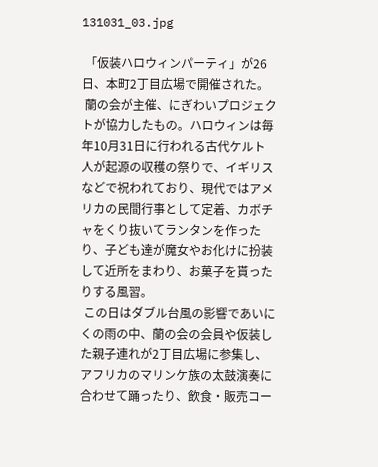131031_03.jpg

 「仮装ハロウィンパーティ」が26日、本町2丁目広場で開催された。
 蘭の会が主催、にぎわいプロジェクトが協力したもの。ハロウィンは毎年10月31日に行われる古代ケルト人が起源の収穫の祭りで、イギリスなどで祝われており、現代ではアメリカの民間行事として定着、カボチャをくり抜いてランタンを作ったり、子ども達が魔女やお化けに扮装して近所をまわり、お菓子を貰ったりする風習。
 この日はダブル台風の影響であいにくの雨の中、蘭の会の会員や仮装した親子連れが2丁目広場に参集し、アフリカのマリンケ族の太鼓演奏に合わせて踊ったり、飲食・販売コー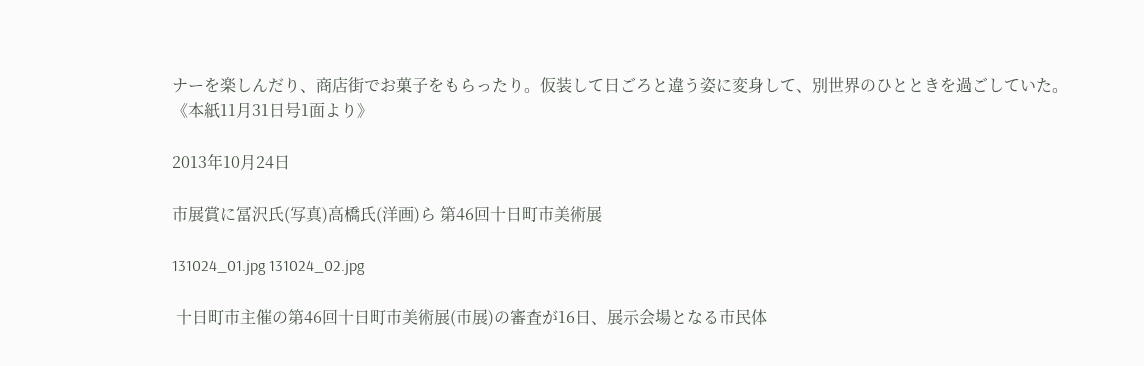ナーを楽しんだり、商店街でお菓子をもらったり。仮装して日ごろと違う姿に変身して、別世界のひとときを過ごしていた。
《本紙11月31日号1面より》

2013年10月24日

市展賞に冨沢氏(写真)高橋氏(洋画)ら 第46回十日町市美術展

131024_01.jpg 131024_02.jpg

 十日町市主催の第46回十日町市美術展(市展)の審査が16日、展示会場となる市民体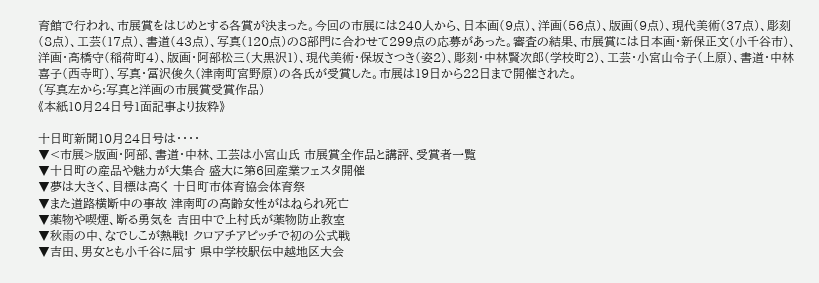育館で行われ、市展賞をはじめとする各賞が決まった。今回の市展には240人から、日本画(9点)、洋画(56点)、版画(9点)、現代美術(37点)、彫刻(8点)、工芸(17点)、書道(43点)、写真(120点)の8部門に合わせて299点の応募があった。審査の結果、市展賞には日本画・新保正文(小千谷市)、洋画・髙橋守(稲荷町4)、版画・阿部松三(大黒沢1)、現代美術・保坂さつき(姿2)、彫刻・中林賢次郎(学校町2)、工芸・小宮山令子(上原)、書道・中林喜子(西寺町)、写真・冨沢俊久(津南町宮野原)の各氏が受賞した。市展は19日から22日まで開催された。
(写真左から:写真と洋画の市展賞受賞作品)
《本紙10月24日号1面記事より抜粋》

十日町新聞10月24日号は・・・・
▼<市展>版画・阿部、書道・中林、工芸は小宮山氏 市展賞全作品と講評、受賞者一覧
▼十日町の産品や魅力が大集合 盛大に第6回産業フェスタ開催
▼夢は大きく、目標は高く 十日町市体育協会体育祭
▼また道路横断中の事故 津南町の高齢女性がはねられ死亡
▼薬物や喫煙、断る勇気を 吉田中で上村氏が薬物防止教室
▼秋雨の中、なでしこが熱戦! クロアチアピッチで初の公式戦
▼吉田、男女とも小千谷に屈す 県中学校駅伝中越地区大会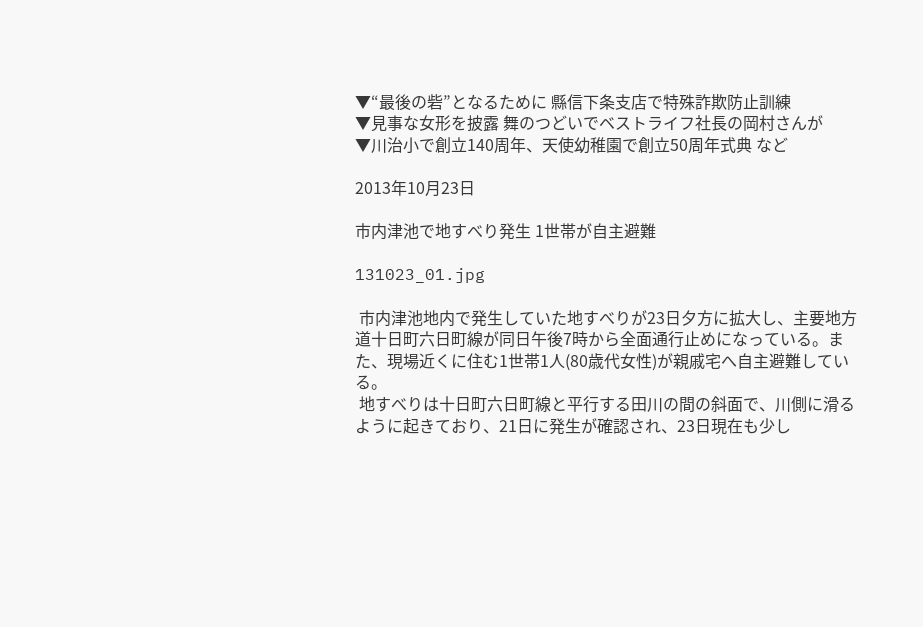▼“最後の砦”となるために 縣信下条支店で特殊詐欺防止訓練
▼見事な女形を披露 舞のつどいでベストライフ社長の岡村さんが
▼川治小で創立140周年、天使幼稚園で創立50周年式典 など

2013年10月23日

市内津池で地すべり発生 1世帯が自主避難

131023_01.jpg

 市内津池地内で発生していた地すべりが23日夕方に拡大し、主要地方道十日町六日町線が同日午後7時から全面通行止めになっている。また、現場近くに住む1世帯1人(80歳代女性)が親戚宅へ自主避難している。
 地すべりは十日町六日町線と平行する田川の間の斜面で、川側に滑るように起きており、21日に発生が確認され、23日現在も少し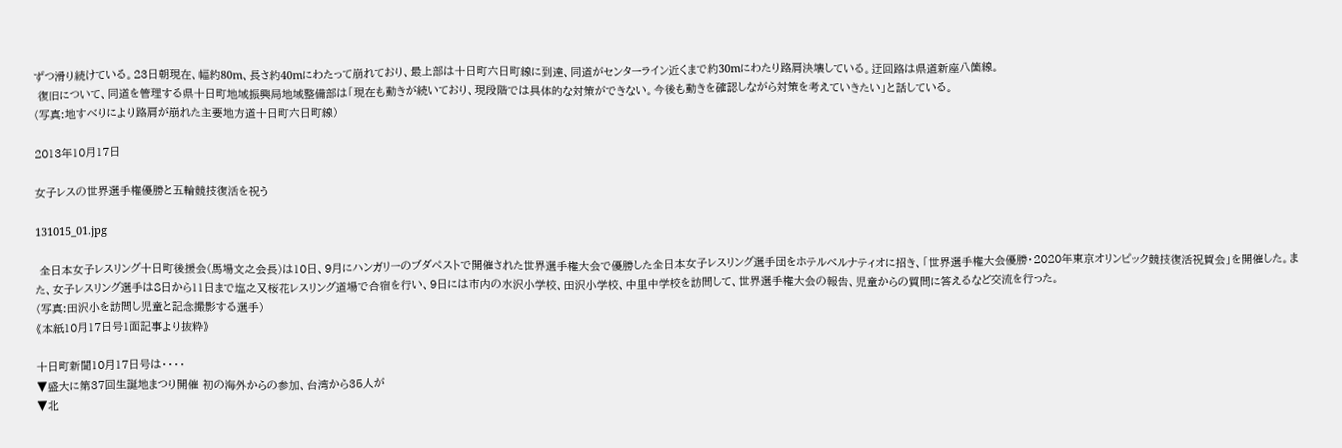ずつ滑り続けている。23日朝現在、幅約80m、長さ約40mにわたって崩れており、最上部は十日町六日町線に到達、同道がセンターライン近くまで約30mにわたり路肩決壊している。迂回路は県道新座八箇線。
 復旧について、同道を管理する県十日町地域振興局地域整備部は「現在も動きが続いており、現段階では具体的な対策ができない。今後も動きを確認しながら対策を考えていきたい」と話している。
(写真:地すべりにより路肩が崩れた主要地方道十日町六日町線)

2013年10月17日

女子レスの世界選手権優勝と五輪競技復活を祝う

131015_01.jpg

 全日本女子レスリング十日町後援会(馬場文之会長)は10日、9月にハンガリーのブダペストで開催された世界選手権大会で優勝した全日本女子レスリング選手団をホテルベルナティオに招き、「世界選手権大会優勝・2020年東京オリンピック競技復活祝賀会」を開催した。また、女子レスリング選手は8日から11日まで塩之又桜花レスリング道場で合宿を行い、9日には市内の水沢小学校、田沢小学校、中里中学校を訪問して、世界選手権大会の報告、児童からの質問に答えるなど交流を行った。
(写真:田沢小を訪問し児童と記念撮影する選手)
《本紙10月17日号1面記事より抜粋》

十日町新聞10月17日号は・・・・
▼盛大に第37回生誕地まつり開催 初の海外からの参加、台湾から35人が
▼北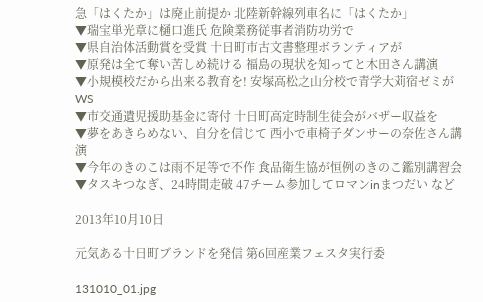急「はくたか」は廃止前提か 北陸新幹線列車名に「はくたか」
▼瑞宝単光章に樋口進氏 危険業務従事者消防功労で
▼県自治体活動賞を受賞 十日町市古文書整理ボランティアが
▼原発は全て奪い苦しめ続ける 福島の現状を知ってと木田さん講演
▼小規模校だから出来る教育を! 安塚高松之山分校で青学大苅宿ゼミがWS
▼市交通遺児援助基金に寄付 十日町高定時制生徒会がバザー収益を
▼夢をあきらめない、自分を信じて 西小で車椅子ダンサーの奈佐さん講演
▼今年のきのこは雨不足等で不作 食品衛生協が恒例のきのこ鑑別講習会
▼タスキつなぎ、24時間走破 47チーム参加してロマンinまつだい など

2013年10月10日

元気ある十日町ブランドを発信 第6回産業フェスタ実行委

131010_01.jpg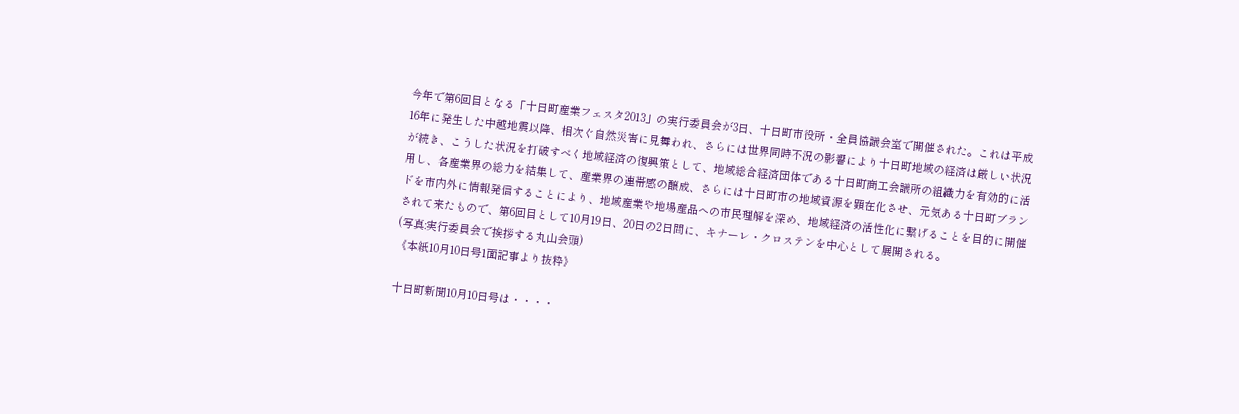今年で第6回目となる「十日町産業フェスタ2013」の実行委員会が3日、十日町市役所・全員協議会室で開催された。これは平成16年に発生した中越地震以降、相次ぐ自然災害に見舞われ、さらには世界同時不況の影響により十日町地域の経済は厳しい状況が続き、こうした状況を打破すべく地域経済の復興策として、地域総合経済団体である十日町商工会議所の組織力を有効的に活用し、各産業界の総力を結集して、産業界の連帯感の醸成、さらには十日町市の地域資源を顕在化させ、元気ある十日町ブランドを市内外に情報発信することにより、地域産業や地場産品への市民理解を深め、地域経済の活性化に繋げることを目的に開催されて来たもので、第6回目として10月19日、20日の2日間に、キナーレ・クロステンを中心として展開される。
(写真:実行委員会で挨拶する丸山会頭)
《本紙10月10日号1面記事より抜粋》

十日町新聞10月10日号は・・・・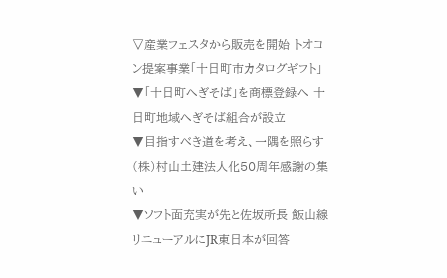▽産業フェスタから販売を開始 トオコン提案事業「十日町市カタログギフト」
▼「十日町へぎそば」を商標登録へ 十日町地域へぎそば組合が設立
▼目指すべき道を考え、一隅を照らす (株)村山土建法人化50周年感謝の集い
▼ソフト面充実が先と佐坂所長 飯山線リニューアルにJR東日本が回答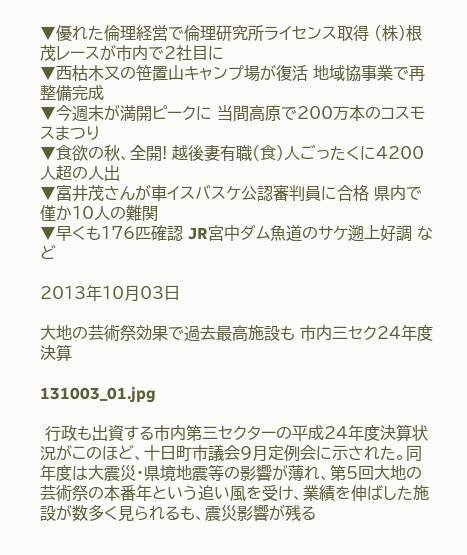▼優れた倫理経営で倫理研究所ライセンス取得 (株)根茂レースが市内で2社目に
▼西枯木又の笹置山キャンプ場が復活 地域協事業で再整備完成
▼今週末が満開ピークに 当間高原で200万本のコスモスまつり
▼食欲の秋、全開! 越後妻有職(食)人ごったくに4200人超の人出
▼富井茂さんが車イスバスケ公認審判員に合格 県内で僅か10人の難関
▼早くも176匹確認 JR宮中ダム魚道のサケ遡上好調 など

2013年10月03日

大地の芸術祭効果で過去最高施設も 市内三セク24年度決算

131003_01.jpg

 行政も出資する市内第三セクターの平成24年度決算状況がこのほど、十日町市議会9月定例会に示された。同年度は大震災・県境地震等の影響が薄れ、第5回大地の芸術祭の本番年という追い風を受け、業績を伸ばした施設が数多く見られるも、震災影響が残る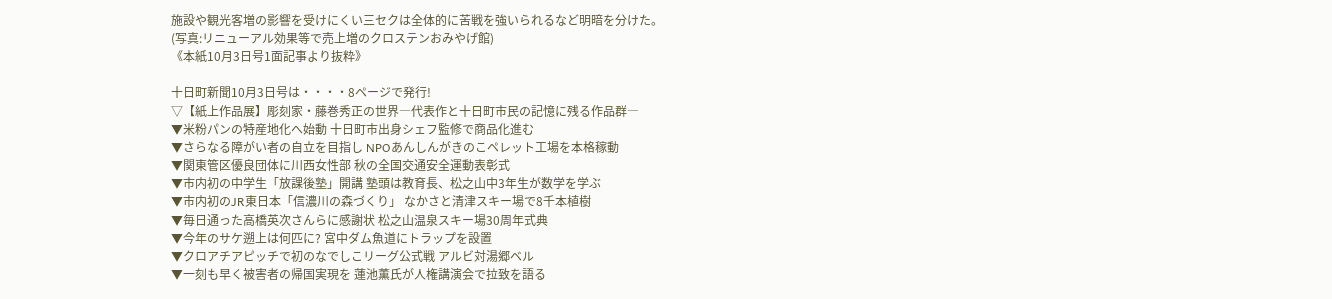施設や観光客増の影響を受けにくい三セクは全体的に苦戦を強いられるなど明暗を分けた。
(写真:リニューアル効果等で売上増のクロステンおみやげ館)
《本紙10月3日号1面記事より抜粋》

十日町新聞10月3日号は・・・・8ページで発行!
▽【紙上作品展】彫刻家・藤巻秀正の世界―代表作と十日町市民の記憶に残る作品群―
▼米粉パンの特産地化へ始動 十日町市出身シェフ監修で商品化進む
▼さらなる障がい者の自立を目指し NPOあんしんがきのこペレット工場を本格稼動
▼関東管区優良団体に川西女性部 秋の全国交通安全運動表彰式
▼市内初の中学生「放課後塾」開講 塾頭は教育長、松之山中3年生が数学を学ぶ
▼市内初のJR東日本「信濃川の森づくり」 なかさと清津スキー場で8千本植樹
▼毎日通った高橋英次さんらに感謝状 松之山温泉スキー場30周年式典
▼今年のサケ遡上は何匹に? 宮中ダム魚道にトラップを設置
▼クロアチアピッチで初のなでしこリーグ公式戦 アルビ対湯郷ベル
▼一刻も早く被害者の帰国実現を 蓮池薫氏が人権講演会で拉致を語る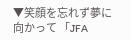▼笑顔を忘れず夢に向かって 「JFA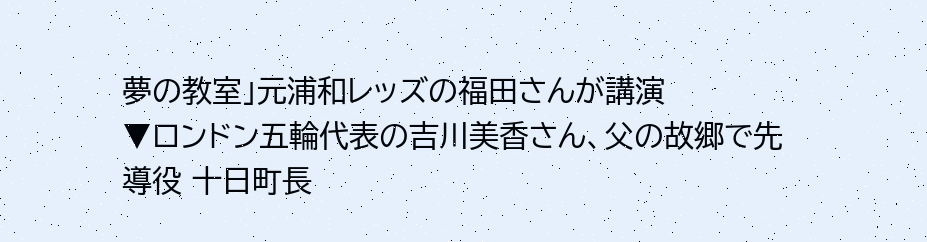夢の教室」元浦和レッズの福田さんが講演
▼ロンドン五輪代表の吉川美香さん、父の故郷で先導役 十日町長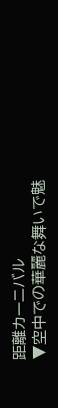距離カーニバル
▼空中での華麗な舞いで魅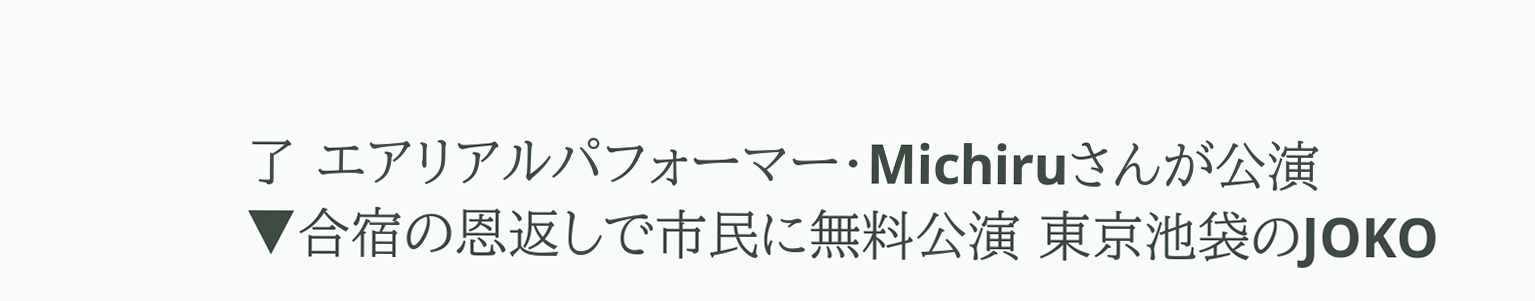了 エアリアルパフォーマー・Michiruさんが公演
▼合宿の恩返しで市民に無料公演 東京池袋のJOKO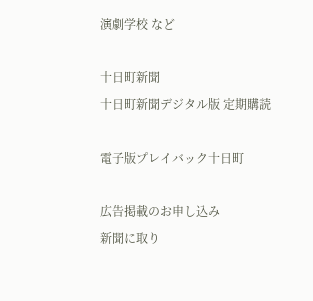演劇学校 など

十日町新聞
十日町新聞デジタル版 定期購読

電子版プレイバック十日町

広告掲載のお申し込み
新聞に取り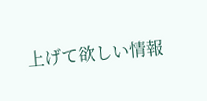上げて欲しい情報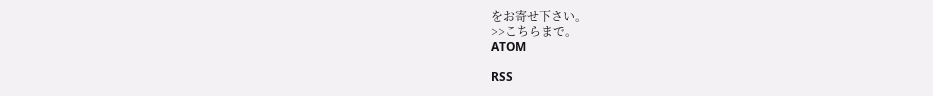をお寄せ下さい。
>>こちらまで。
ATOM

RSS